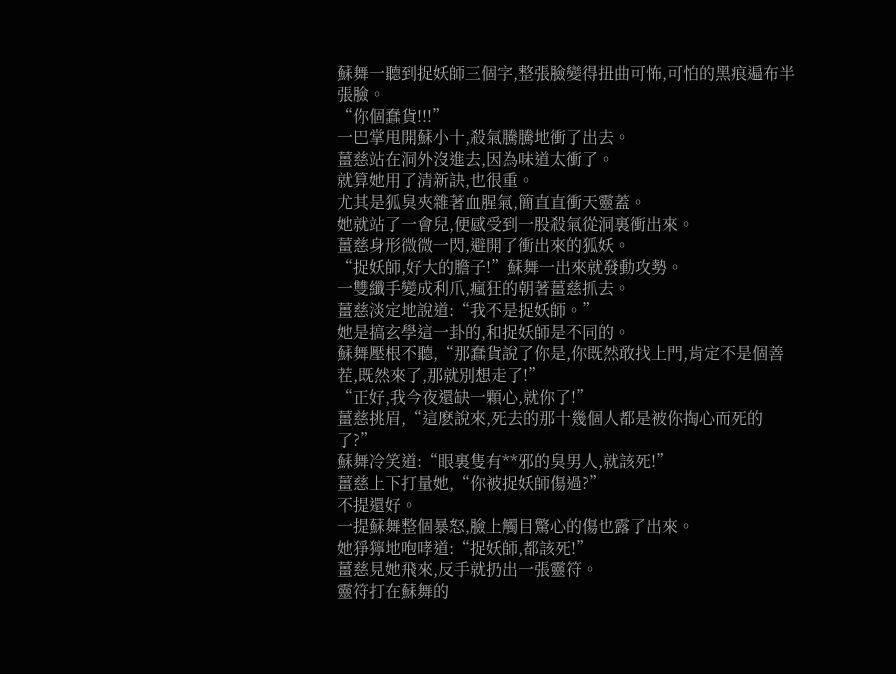蘇舞一聽到捉妖師三個字,整張臉變得扭曲可怖,可怕的黑痕遍布半張臉。
“你個蠢貨!!!”
一巴掌甩開蘇小十,殺氣騰騰地衝了出去。
薑慈站在洞外沒進去,因為味道太衝了。
就算她用了清新訣,也很重。
尤其是狐臭夾雜著血腥氣,簡直直衝天靈蓋。
她就站了一會兒,便感受到一股殺氣從洞裏衝出來。
薑慈身形微微一閃,避開了衝出來的狐妖。
“捉妖師,好大的膽子!”蘇舞一出來就發動攻勢。
一雙纖手變成利爪,瘋狂的朝著薑慈抓去。
薑慈淡定地說道:“我不是捉妖師。”
她是搞玄學這一卦的,和捉妖師是不同的。
蘇舞壓根不聽,“那蠢貨說了你是,你既然敢找上門,肯定不是個善茬,既然來了,那就別想走了!”
“正好,我今夜還缺一顆心,就你了!”
薑慈挑眉,“這麽說來,死去的那十幾個人都是被你掏心而死的了?”
蘇舞冷笑道:“眼裏隻有**邪的臭男人,就該死!”
薑慈上下打量她,“你被捉妖師傷過?”
不提還好。
一提蘇舞整個暴怒,臉上觸目驚心的傷也露了出來。
她猙獰地咆哮道:“捉妖師,都該死!”
薑慈見她飛來,反手就扔出一張靈符。
靈符打在蘇舞的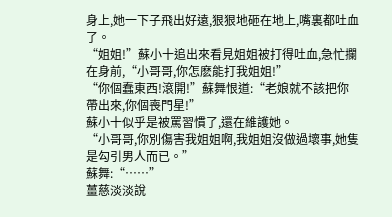身上,她一下子飛出好遠,狠狠地砸在地上,嘴裏都吐血了。
“姐姐!”蘇小十追出來看見姐姐被打得吐血,急忙攔在身前,“小哥哥,你怎麽能打我姐姐!”
“你個蠢東西!滾開!”蘇舞恨道:“老娘就不該把你帶出來,你個喪門星!”
蘇小十似乎是被罵習慣了,還在維護她。
“小哥哥,你別傷害我姐姐啊,我姐姐沒做過壞事,她隻是勾引男人而已。”
蘇舞:“……”
薑慈淡淡說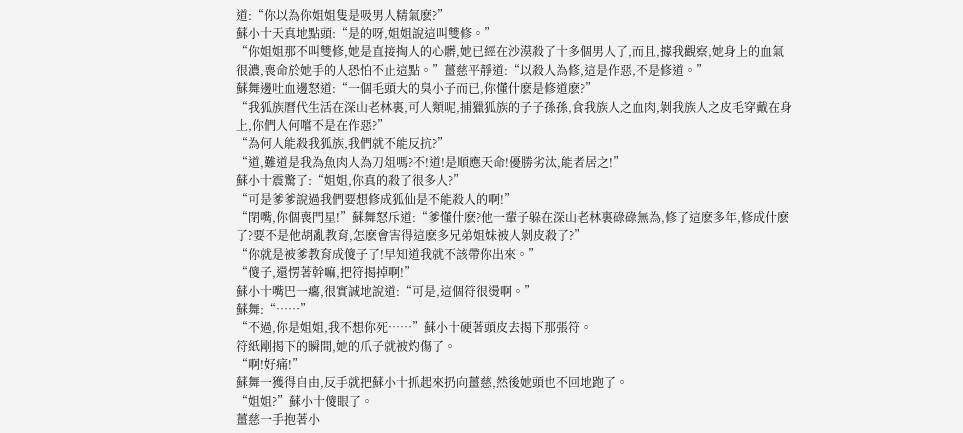道:“你以為你姐姐隻是吸男人精氣麽?”
蘇小十天真地點頭:“是的呀,姐姐說這叫雙修。”
“你姐姐那不叫雙修,她是直接掏人的心髒,她已經在沙漠殺了十多個男人了,而且,據我觀察,她身上的血氣很濃,喪命於她手的人恐怕不止這點。”薑慈平靜道:“以殺人為修,這是作惡,不是修道。”
蘇舞邊吐血邊怒道:“一個毛頭大的臭小子而已,你懂什麽是修道麽?”
“我狐族曆代生活在深山老林裏,可人類呢,捕獵狐族的子子孫孫,食我族人之血肉,剝我族人之皮毛穿戴在身上,你們人何嚐不是在作惡?”
“為何人能殺我狐族,我們就不能反抗?”
“道,難道是我為魚肉人為刀俎嗎?不!道!是順應天命!優勝劣汰,能者居之!”
蘇小十震驚了:“姐姐,你真的殺了很多人?”
“可是爹爹說過我們要想修成狐仙是不能殺人的啊!”
“閉嘴,你個喪門星!”蘇舞怒斥道:“爹懂什麽?他一輩子躲在深山老林裏碌碌無為,修了這麽多年,修成什麽了?要不是他胡亂教育,怎麽會害得這麽多兄弟姐妹被人剝皮殺了?”
“你就是被爹教育成傻子了!早知道我就不該帶你出來。”
“傻子,還愣著幹嘛,把符揭掉啊!”
蘇小十嘴巴一癟,很實誠地說道:“可是,這個符很燙啊。”
蘇舞:“……”
“不過,你是姐姐,我不想你死……”蘇小十硬著頭皮去揭下那張符。
符紙剛揭下的瞬間,她的爪子就被灼傷了。
“啊!好痛!”
蘇舞一獲得自由,反手就把蘇小十抓起來扔向薑慈,然後她頭也不回地跑了。
“姐姐?”蘇小十傻眼了。
薑慈一手抱著小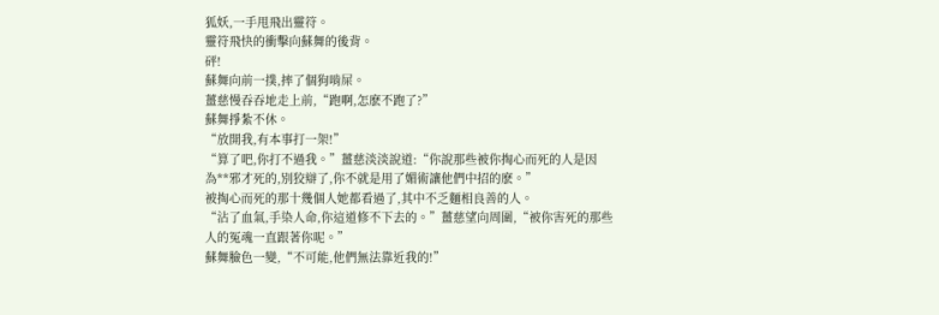狐妖,一手甩飛出靈符。
靈符飛快的衝擊向蘇舞的後背。
砰!
蘇舞向前一撲,摔了個狗啃屎。
薑慈慢吞吞地走上前,“跑啊,怎麽不跑了?”
蘇舞掙紮不休。
“放開我,有本事打一架!”
“算了吧,你打不過我。”薑慈淡淡說道:“你說那些被你掏心而死的人是因為**邪才死的,別狡辯了,你不就是用了媚術讓他們中招的麽。”
被掏心而死的那十幾個人她都看過了,其中不乏麵相良善的人。
“沾了血氣,手染人命,你這道修不下去的。”薑慈望向周圍,“被你害死的那些人的冤魂一直跟著你呢。”
蘇舞臉色一變,“不可能,他們無法靠近我的!”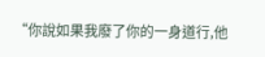“你說如果我廢了你的一身道行,他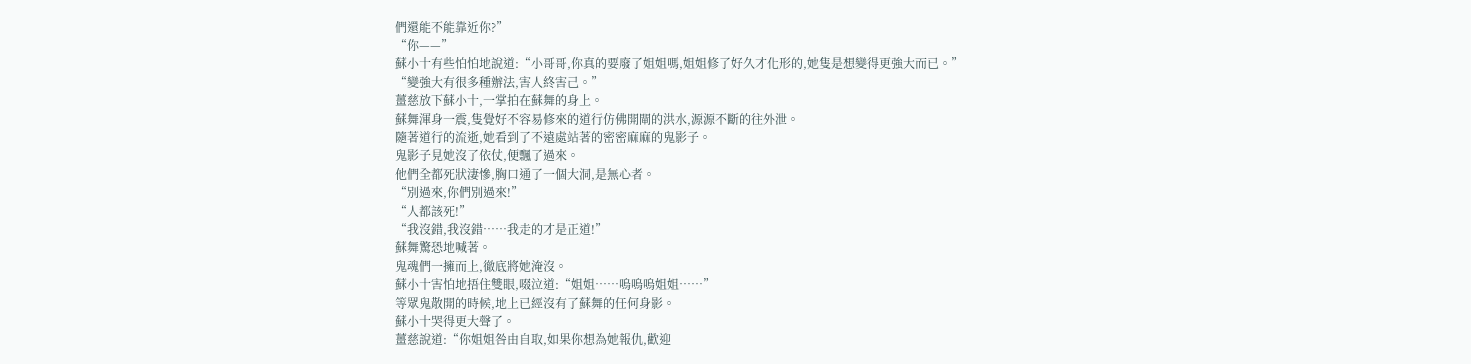們還能不能靠近你?”
“你——”
蘇小十有些怕怕地說道:“小哥哥,你真的要廢了姐姐嗎,姐姐修了好久才化形的,她隻是想變得更強大而已。”
“變強大有很多種辦法,害人終害己。”
薑慈放下蘇小十,一掌拍在蘇舞的身上。
蘇舞渾身一震,隻覺好不容易修來的道行仿佛開閘的洪水,源源不斷的往外泄。
隨著道行的流逝,她看到了不遠處站著的密密麻麻的鬼影子。
鬼影子見她沒了依仗,便飄了過來。
他們全都死狀淒慘,胸口通了一個大洞,是無心者。
“別過來,你們別過來!”
“人都該死!”
“我沒錯,我沒錯……我走的才是正道!”
蘇舞驚恐地喊著。
鬼魂們一擁而上,徹底將她淹沒。
蘇小十害怕地捂住雙眼,啜泣道:“姐姐……嗚嗚嗚姐姐……”
等眾鬼散開的時候,地上已經沒有了蘇舞的任何身影。
蘇小十哭得更大聲了。
薑慈說道:“你姐姐咎由自取,如果你想為她報仇,歡迎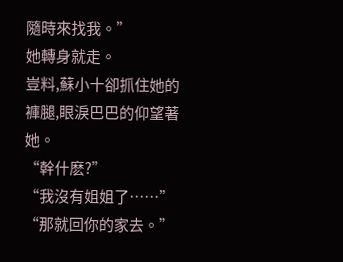隨時來找我。”
她轉身就走。
豈料,蘇小十卻抓住她的褲腿,眼淚巴巴的仰望著她。
“幹什麽?”
“我沒有姐姐了……”
“那就回你的家去。”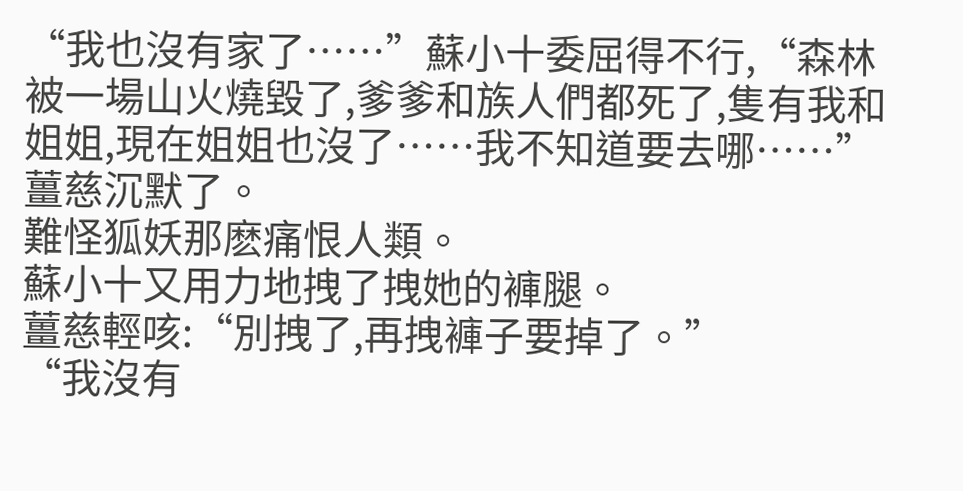“我也沒有家了……”蘇小十委屈得不行,“森林被一場山火燒毀了,爹爹和族人們都死了,隻有我和姐姐,現在姐姐也沒了……我不知道要去哪……”
薑慈沉默了。
難怪狐妖那麽痛恨人類。
蘇小十又用力地拽了拽她的褲腿。
薑慈輕咳:“別拽了,再拽褲子要掉了。”
“我沒有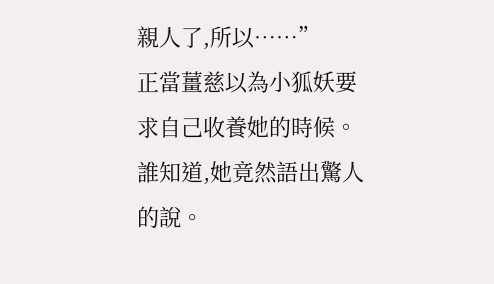親人了,所以……”
正當薑慈以為小狐妖要求自己收養她的時候。
誰知道,她竟然語出驚人的說。